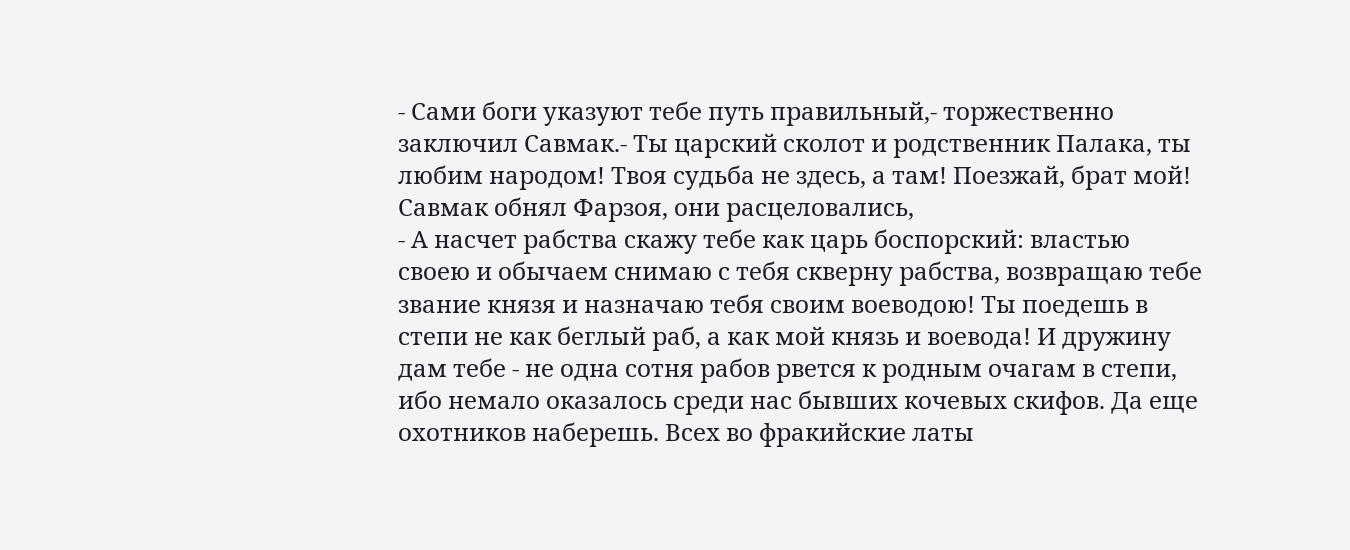- Сами боги указуют тебе путь правильный,- торжественно заключил Савмак.- Ты царский сколот и родственник Палака, ты любим народом! Твоя судьба не здесь, а там! Поезжай, брат мой!
Савмак обнял Фарзоя, они расцеловались,
- А насчет рабства скажу тебе как царь боспорский: властью своею и обычаем снимаю с тебя скверну рабства, возвращаю тебе звание князя и назначаю тебя своим воеводою! Ты поедешь в степи не как беглый раб, а как мой князь и воевода! И дружину дам тебе - не одна сотня рабов рвется к родным очагам в степи, ибо немало оказалось среди нас бывших кочевых скифов. Да еще охотников наберешь. Всех во фракийские латы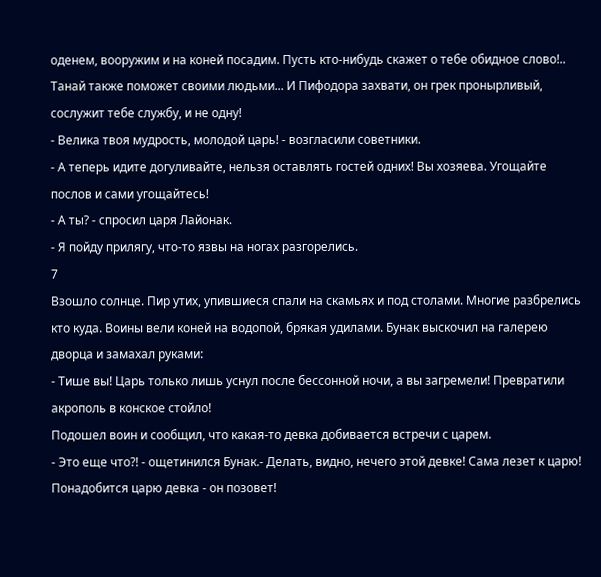оденем, вооружим и на коней посадим. Пусть кто-нибудь скажет о тебе обидное слово!.. Танай также поможет своими людьми... И Пифодора захвати, он грек пронырливый, сослужит тебе службу, и не одну!
- Велика твоя мудрость, молодой царь! - возгласили советники.
- А теперь идите догуливайте, нельзя оставлять гостей одних! Вы хозяева. Угощайте послов и сами угощайтесь!
- А ты? - спросил царя Лайонак.
- Я пойду прилягу, что-то язвы на ногах разгорелись.
7
Взошло солнце. Пир утих, упившиеся спали на скамьях и под столами. Многие разбрелись кто куда. Воины вели коней на водопой, брякая удилами. Бунак выскочил на галерею дворца и замахал руками:
- Тише вы! Царь только лишь уснул после бессонной ночи, а вы загремели! Превратили акрополь в конское стойло!
Подошел воин и сообщил, что какая-то девка добивается встречи с царем.
- Это еще что?! - ощетинился Бунак.- Делать, видно, нечего этой девке! Сама лезет к царю! Понадобится царю девка - он позовет!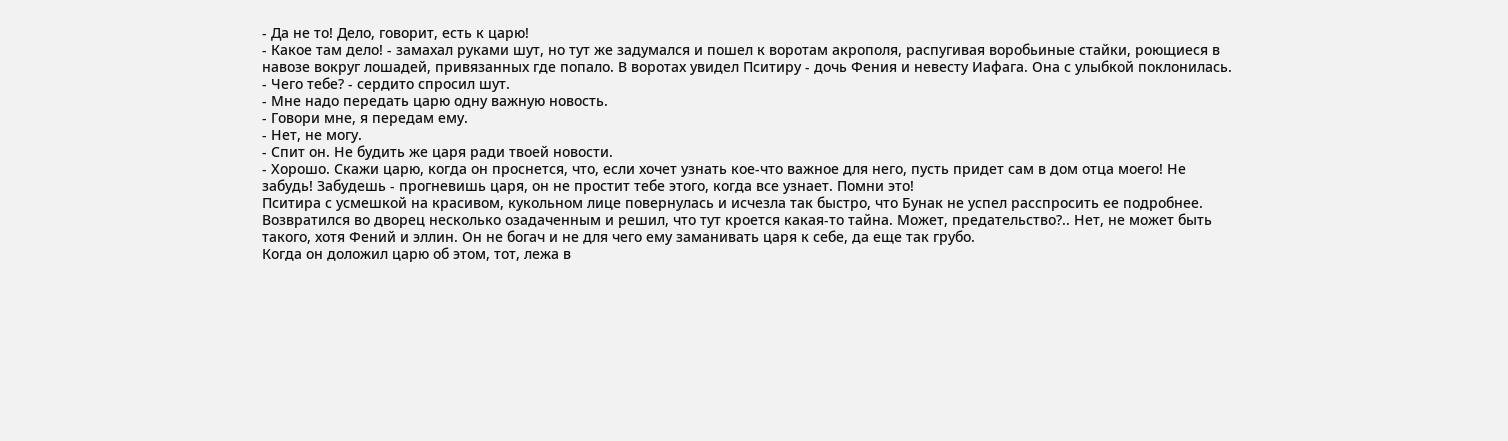- Да не то! Дело, говорит, есть к царю!
- Какое там дело! - замахал руками шут, но тут же задумался и пошел к воротам акрополя, распугивая воробьиные стайки, роющиеся в навозе вокруг лошадей, привязанных где попало. В воротах увидел Пситиру - дочь Фения и невесту Иафага. Она с улыбкой поклонилась.
- Чего тебе? - сердито спросил шут.
- Мне надо передать царю одну важную новость.
- Говори мне, я передам ему.
- Нет, не могу.
- Спит он. Не будить же царя ради твоей новости.
- Хорошо. Скажи царю, когда он проснется, что, если хочет узнать кое-что важное для него, пусть придет сам в дом отца моего! Не забудь! Забудешь - прогневишь царя, он не простит тебе этого, когда все узнает. Помни это!
Пситира с усмешкой на красивом, кукольном лице повернулась и исчезла так быстро, что Бунак не успел расспросить ее подробнее. Возвратился во дворец несколько озадаченным и решил, что тут кроется какая-то тайна. Может, предательство?.. Нет, не может быть такого, хотя Фений и эллин. Он не богач и не для чего ему заманивать царя к себе, да еще так грубо.
Когда он доложил царю об этом, тот, лежа в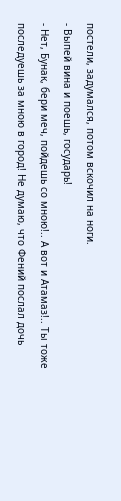постели, задумался, потом вскочил на ноги.
- Выпей вина и поешь, государь!
- Нет, Бунак, бери меч, пойдешь со мною!.. А вот и Атамаз!.. Ты тоже последуешь за мною в город! Не думаю, что Фений послал дочь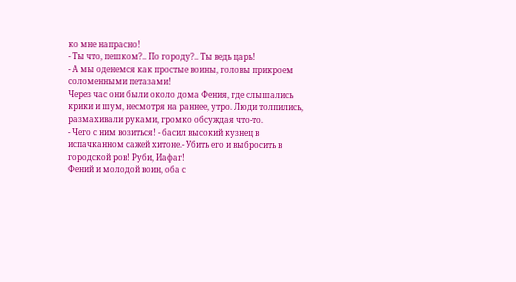ко мне напрасно!
- Ты что, пешком?.. По городу?.. Ты ведь царь!
- А мы оденемся как простые воины, головы прикроем соломенными петазами!
Через час они были около дома Фения, где слышались крики и шум, несмотря на раннее, утро. Люди толпились, размахивали руками, громко обсуждая что-то.
- Чего с ним возиться! - басил высокий кузнец в испачканном сажей хитоне.- Убить его и выбросить в городской ров! Руби, Иафаг!
Фений и молодой воин, оба с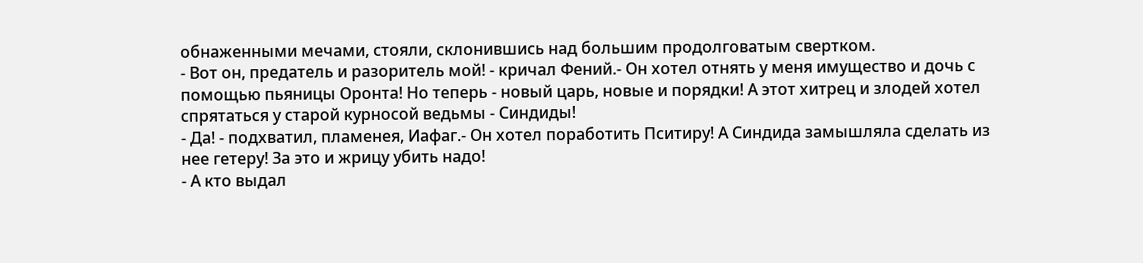обнаженными мечами, стояли, склонившись над большим продолговатым свертком.
- Вот он, предатель и разоритель мой! - кричал Фений.- Он хотел отнять у меня имущество и дочь с помощью пьяницы Оронта! Но теперь - новый царь, новые и порядки! А этот хитрец и злодей хотел спрятаться у старой курносой ведьмы - Синдиды!
- Да! - подхватил, пламенея, Иафаг.- Он хотел поработить Пситиру! А Синдида замышляла сделать из нее гетеру! За это и жрицу убить надо!
- А кто выдал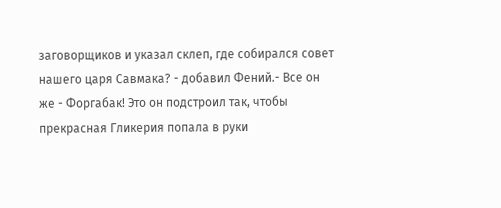заговорщиков и указал склеп, где собирался совет нашего царя Савмака? - добавил Фений.- Все он же - Форгабак! Это он подстроил так, чтобы прекрасная Гликерия попала в руки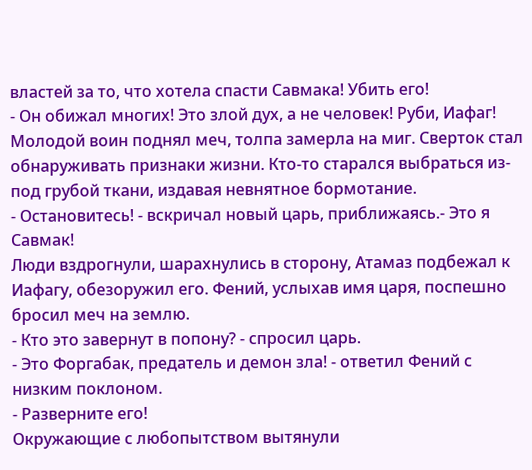властей за то, что хотела спасти Савмака! Убить его!
- Он обижал многих! Это злой дух, а не человек! Руби, Иафаг!
Молодой воин поднял меч, толпа замерла на миг. Сверток стал обнаруживать признаки жизни. Кто-то старался выбраться из-под грубой ткани, издавая невнятное бормотание.
- Остановитесь! - вскричал новый царь, приближаясь.- Это я Савмак!
Люди вздрогнули, шарахнулись в сторону, Атамаз подбежал к Иафагу, обезоружил его. Фений, услыхав имя царя, поспешно бросил меч на землю.
- Кто это завернут в попону? - спросил царь.
- Это Форгабак, предатель и демон зла! - ответил Фений с низким поклоном.
- Разверните его!
Окружающие с любопытством вытянули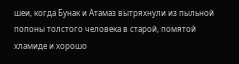шеи, когда Бунак и Атамаз вытряхнули из пыльной попоны толстого человека в старой, помятой хламиде и хорошо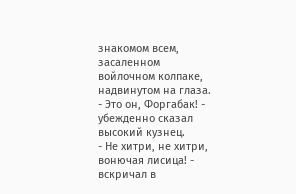знакомом всем, засаленном войлочном колпаке, надвинутом на глаза.
- Это он, Форгабак! - убежденно сказал высокий кузнец.
- Не хитри, не хитри, вонючая лисица! - вскричал в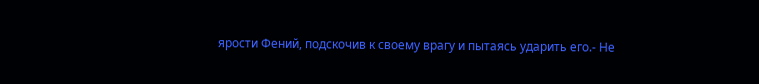ярости Фений, подскочив к своему врагу и пытаясь ударить его.- Не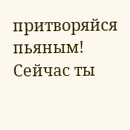притворяйся пьяным! Сейчас ты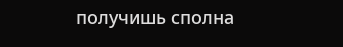получишь сполна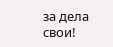за дела свои!